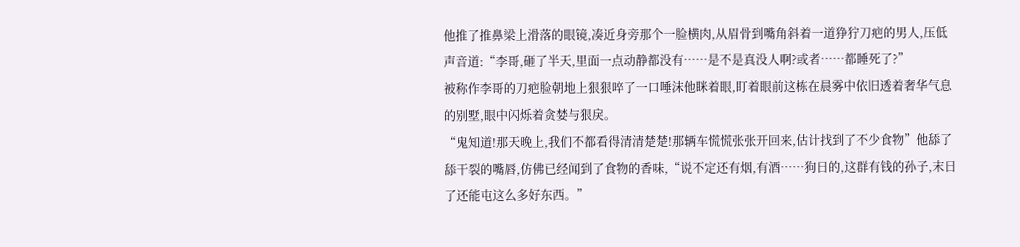他推了推鼻梁上滑落的眼镜,凑近身旁那个一脸横肉,从眉骨到嘴角斜着一道狰狞刀疤的男人,压低声音道:“李哥,砸了半天,里面一点动静都没有……是不是真没人啊?或者……都睡死了?”
被称作李哥的刀疤脸朝地上狠狠啐了一口唾沫他眯着眼,盯着眼前这栋在晨雾中依旧透着奢华气息的别墅,眼中闪烁着贪婪与狠戾。
“鬼知道!那天晚上,我们不都看得清清楚楚!那辆车慌慌张张开回来,估计找到了不少食物”他舔了舔干裂的嘴唇,仿佛已经闻到了食物的香味,“说不定还有烟,有酒……狗日的,这群有钱的孙子,末日了还能屯这么多好东西。”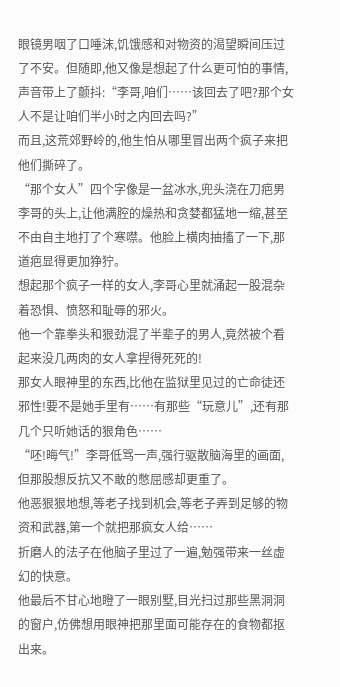眼镜男咽了口唾沫,饥饿感和对物资的渴望瞬间压过了不安。但随即,他又像是想起了什么更可怕的事情,声音带上了颤抖:“李哥,咱们……该回去了吧?那个女人不是让咱们半小时之内回去吗?”
而且,这荒郊野岭的,他生怕从哪里冒出两个疯子来把他们撕碎了。
“那个女人”四个字像是一盆冰水,兜头浇在刀疤男李哥的头上,让他满腔的燥热和贪婪都猛地一缩,甚至不由自主地打了个寒噤。他脸上横肉抽搐了一下,那道疤显得更加狰狞。
想起那个疯子一样的女人,李哥心里就涌起一股混杂着恐惧、愤怒和耻辱的邪火。
他一个靠拳头和狠劲混了半辈子的男人,竟然被个看起来没几两肉的女人拿捏得死死的!
那女人眼神里的东西,比他在监狱里见过的亡命徒还邪性!要不是她手里有……有那些“玩意儿”,还有那几个只听她话的狠角色……
“呸!晦气!”李哥低骂一声,强行驱散脑海里的画面,但那股想反抗又不敢的憋屈感却更重了。
他恶狠狠地想,等老子找到机会,等老子弄到足够的物资和武器,第一个就把那疯女人给……
折磨人的法子在他脑子里过了一遍,勉强带来一丝虚幻的快意。
他最后不甘心地瞪了一眼别墅,目光扫过那些黑洞洞的窗户,仿佛想用眼神把那里面可能存在的食物都抠出来。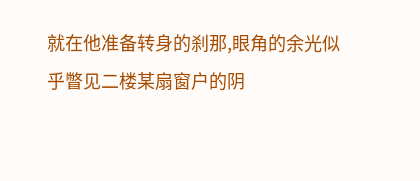就在他准备转身的刹那,眼角的余光似乎瞥见二楼某扇窗户的阴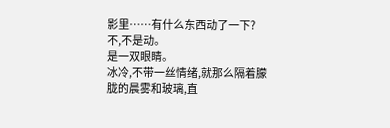影里……有什么东西动了一下?
不,不是动。
是一双眼睛。
冰冷,不带一丝情绪,就那么隔着朦胧的晨雾和玻璃,直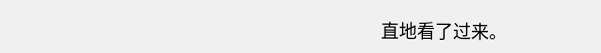直地看了过来。